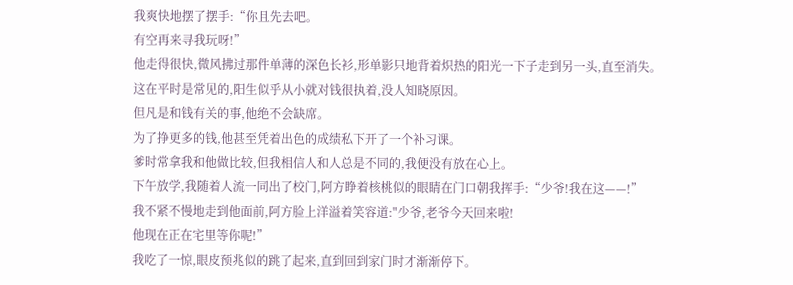我爽快地摆了摆手:“你且先去吧。
有空再来寻我玩呀!”
他走得很快,微风拂过那件单薄的深色长衫,形单影只地背着炽热的阳光一下子走到另一头,直至消失。
这在平时是常见的,阳生似乎从小就对钱很执着,没人知晓原因。
但凡是和钱有关的事,他绝不会缺席。
为了挣更多的钱,他甚至凭着出色的成绩私下开了一个补习课。
爹时常拿我和他做比较,但我相信人和人总是不同的,我便没有放在心上。
下午放学,我随着人流一同出了校门,阿方睁着核桃似的眼睛在门口朝我挥手:“少爷!我在这——!”
我不紧不慢地走到他面前,阿方脸上洋溢着笑容道:"少爷,老爷今天回来啦!
他现在正在宅里等你呢!”
我吃了一惊,眼皮预兆似的跳了起来,直到回到家门时才渐渐停下。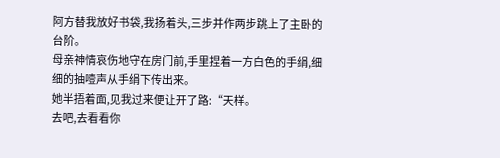阿方替我放好书袋,我扬着头,三步并作两步跳上了主卧的台阶。
母亲神情哀伤地守在房门前,手里捏着一方白色的手绢,细细的抽噎声从手绢下传出来。
她半捂着面,见我过来便让开了路:“天样。
去吧,去看看你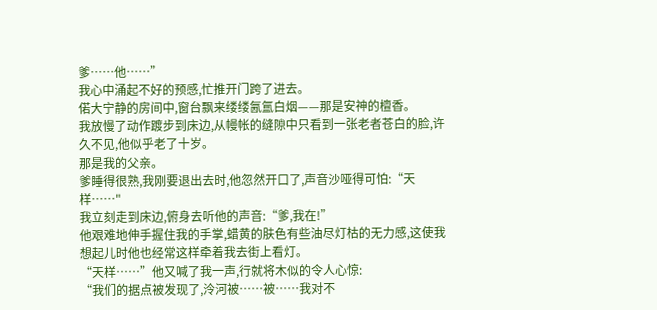爹……他……”
我心中涌起不好的预感,忙推开门跨了进去。
偌大宁静的房间中,窗台飘来缕缕氤氲白烟——那是安神的檀香。
我放慢了动作踱步到床边,从幔帐的缝隙中只看到一张老者苍白的脸,许久不见,他似乎老了十岁。
那是我的父亲。
爹睡得很熟,我刚要退出去时,他忽然开口了,声音沙哑得可怕:“天样……"
我立刻走到床边,俯身去听他的声音:“爹,我在!”
他艰难地伸手握住我的手掌,蜡黄的肤色有些油尽灯枯的无力感,这使我想起儿时他也经常这样牵着我去街上看灯。
“天样……”他又喊了我一声,行就将木似的令人心惊:
“我们的据点被发现了,泠河被……被……我对不